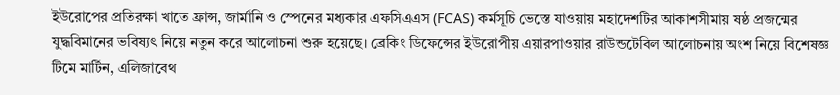ইউরোপের প্রতিরক্ষা খাতে ফ্রান্স, জার্মানি ও স্পেনের মধ্যকার এফসিএএস (FCAS) কর্মসূচি ভেস্তে যাওয়ায় মহাদেশটির আকাশসীমায় ষষ্ঠ প্রজন্মের যুদ্ধবিমানের ভবিষ্যৎ নিয়ে নতুন করে আলোচনা শুরু হয়েছে। ব্রেকিং ডিফেন্সের ইউরোপীয় এয়ারপাওয়ার রাউন্ডটেবিল আলোচনায় অংশ নিয়ে বিশেষজ্ঞ টিমে মার্টিন, এলিজাবেথ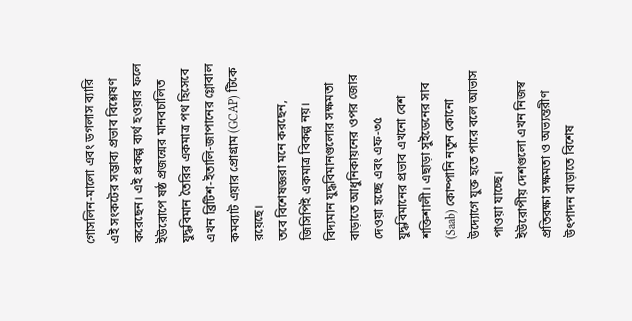গোসলিন-মালো এবং ডগলাস ব্যারি এই সংকটের সম্ভাব্য প্রভাব বিশ্লেষণ করেছেন। এই প্রকল্প ব্যর্থ হওয়ার ফলে ইউরোপে ষষ্ঠ প্রজন্মের মানবচালিত যুদ্ধবিমান তৈরির একমাত্র পথ হিসেবে এখন ব্রিটিশ-ইতালি-জাপানের গ্লোবাল কমব্যাট এয়ার প্রোগ্রাম (GCAP) টিকে রয়েছে।
তবে বিশেষজ্ঞরা মনে করছেন, জিসিপিই একমাত্র বিকল্প নয়। বিদ্যমান যুদ্ধবিমানগুলোর সক্ষমতা বাড়াতে আধুনিকায়নের ওপর জোর দেওয়া হচ্ছে এবং এফ-৩৫ যুদ্ধবিমানের প্রভাব এখনো বেশ শক্তিশালী। এছাড়া সুইডেনের সাব (Saab) কোম্পানি নতুন কোনো উদ্যোগে যুক্ত হতে পারে বলে আভাস পাওয়া যাচ্ছে।
ইউরোপীয় দেশগুলো এখন নিজস্ব প্রতিরক্ষা সক্ষমতা ও অভ্যন্তরীণ উৎপাদন বাড়াতে বিশেষ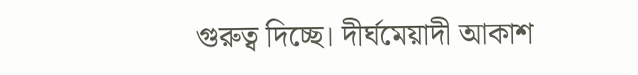গুরুত্ব দিচ্ছে। দীর্ঘমেয়াদী আকাশ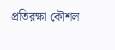প্রতিরক্ষা কৌশল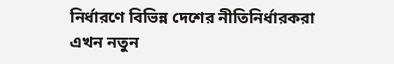নির্ধারণে বিভিন্ন দেশের নীতিনির্ধারকরা এখন নতুন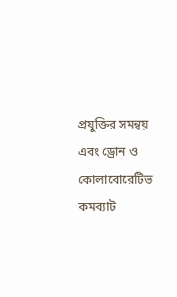প্রযুক্তির সমন্বয় এবং ড্রোন ও কোলাবোরেটিভ কমব্যাট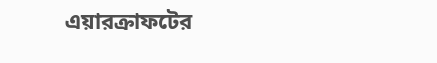এয়ারক্রাফটের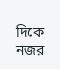দিকে নজর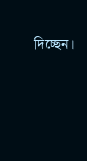দিচ্ছেন।